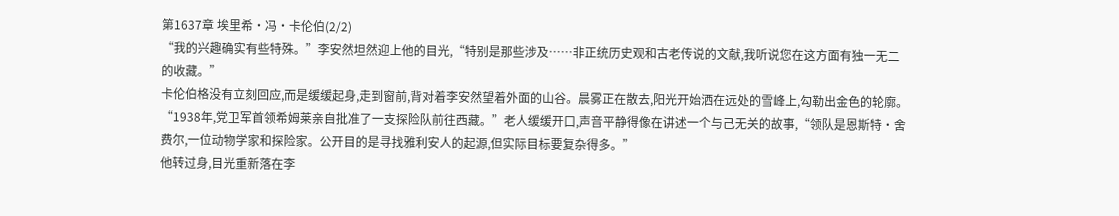第1637章 埃里希·冯·卡伦伯(2/2)
“我的兴趣确实有些特殊。”李安然坦然迎上他的目光,“特别是那些涉及……非正统历史观和古老传说的文献,我听说您在这方面有独一无二的收藏。”
卡伦伯格没有立刻回应,而是缓缓起身,走到窗前,背对着李安然望着外面的山谷。晨雾正在散去,阳光开始洒在远处的雪峰上,勾勒出金色的轮廓。
“1938年,党卫军首领希姆莱亲自批准了一支探险队前往西藏。”老人缓缓开口,声音平静得像在讲述一个与己无关的故事,“领队是恩斯特·舍费尔,一位动物学家和探险家。公开目的是寻找雅利安人的起源,但实际目标要复杂得多。”
他转过身,目光重新落在李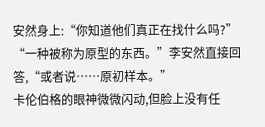安然身上:“你知道他们真正在找什么吗?”
“一种被称为原型的东西。”李安然直接回答,“或者说……原初样本。”
卡伦伯格的眼神微微闪动,但脸上没有任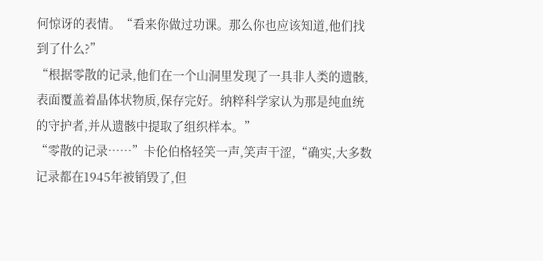何惊讶的表情。“看来你做过功课。那么你也应该知道,他们找到了什么?”
“根据零散的记录,他们在一个山洞里发现了一具非人类的遗骸,表面覆盖着晶体状物质,保存完好。纳粹科学家认为那是纯血统的守护者,并从遗骸中提取了组织样本。”
“零散的记录……”卡伦伯格轻笑一声,笑声干涩,“确实,大多数记录都在1945年被销毁了,但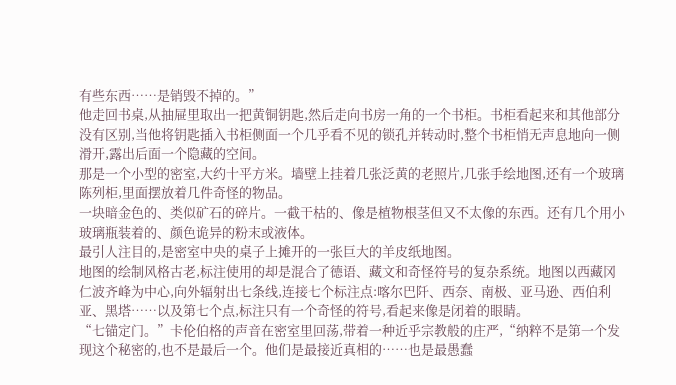有些东西……是销毁不掉的。”
他走回书桌,从抽屉里取出一把黄铜钥匙,然后走向书房一角的一个书柜。书柜看起来和其他部分没有区别,当他将钥匙插入书柜侧面一个几乎看不见的锁孔并转动时,整个书柜悄无声息地向一侧滑开,露出后面一个隐藏的空间。
那是一个小型的密室,大约十平方米。墙壁上挂着几张泛黄的老照片,几张手绘地图,还有一个玻璃陈列柜,里面摆放着几件奇怪的物品。
一块暗金色的、类似矿石的碎片。一截干枯的、像是植物根茎但又不太像的东西。还有几个用小玻璃瓶装着的、颜色诡异的粉末或液体。
最引人注目的,是密室中央的桌子上摊开的一张巨大的羊皮纸地图。
地图的绘制风格古老,标注使用的却是混合了德语、藏文和奇怪符号的复杂系统。地图以西藏冈仁波齐峰为中心,向外辐射出七条线,连接七个标注点:喀尔巴阡、西奈、南极、亚马逊、西伯利亚、黑塔……以及第七个点,标注只有一个奇怪的符号,看起来像是闭着的眼睛。
“七锚定门。”卡伦伯格的声音在密室里回荡,带着一种近乎宗教般的庄严,“纳粹不是第一个发现这个秘密的,也不是最后一个。他们是最接近真相的……也是最愚蠢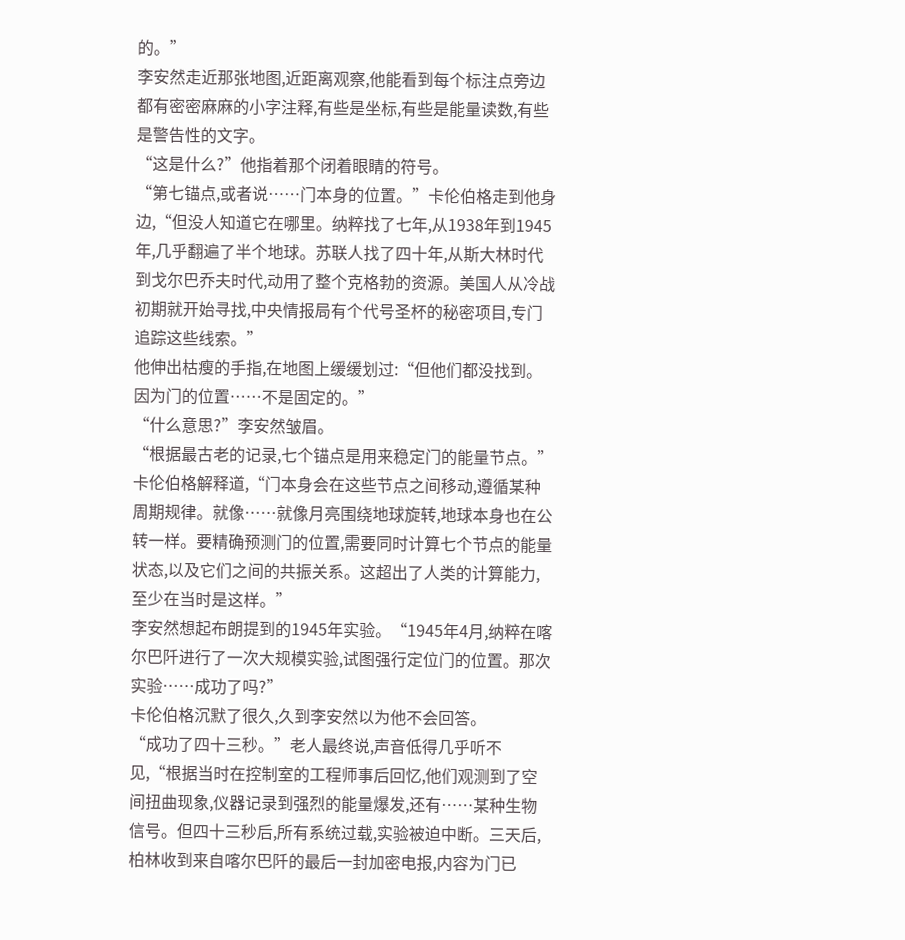的。”
李安然走近那张地图,近距离观察,他能看到每个标注点旁边都有密密麻麻的小字注释,有些是坐标,有些是能量读数,有些是警告性的文字。
“这是什么?”他指着那个闭着眼睛的符号。
“第七锚点,或者说……门本身的位置。”卡伦伯格走到他身边,“但没人知道它在哪里。纳粹找了七年,从1938年到1945年,几乎翻遍了半个地球。苏联人找了四十年,从斯大林时代到戈尔巴乔夫时代,动用了整个克格勃的资源。美国人从冷战初期就开始寻找,中央情报局有个代号圣杯的秘密项目,专门追踪这些线索。”
他伸出枯瘦的手指,在地图上缓缓划过:“但他们都没找到。因为门的位置……不是固定的。”
“什么意思?”李安然皱眉。
“根据最古老的记录,七个锚点是用来稳定门的能量节点。”卡伦伯格解释道,“门本身会在这些节点之间移动,遵循某种周期规律。就像……就像月亮围绕地球旋转,地球本身也在公转一样。要精确预测门的位置,需要同时计算七个节点的能量状态,以及它们之间的共振关系。这超出了人类的计算能力,至少在当时是这样。”
李安然想起布朗提到的1945年实验。“1945年4月,纳粹在喀尔巴阡进行了一次大规模实验,试图强行定位门的位置。那次实验……成功了吗?”
卡伦伯格沉默了很久,久到李安然以为他不会回答。
“成功了四十三秒。”老人最终说,声音低得几乎听不见,“根据当时在控制室的工程师事后回忆,他们观测到了空间扭曲现象,仪器记录到强烈的能量爆发,还有……某种生物信号。但四十三秒后,所有系统过载,实验被迫中断。三天后,柏林收到来自喀尔巴阡的最后一封加密电报,内容为门已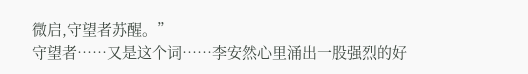微启,守望者苏醒。”
守望者……又是这个词……李安然心里涌出一股强烈的好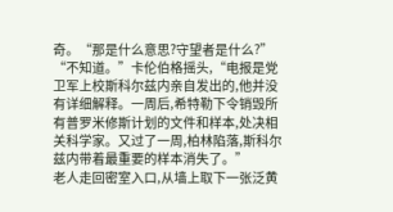奇。“那是什么意思?守望者是什么?”
“不知道。”卡伦伯格摇头,“电报是党卫军上校斯科尔兹内亲自发出的,他并没有详细解释。一周后,希特勒下令销毁所有普罗米修斯计划的文件和样本,处决相关科学家。又过了一周,柏林陷落,斯科尔兹内带着最重要的样本消失了。”
老人走回密室入口,从墙上取下一张泛黄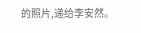的照片,递给李安然。